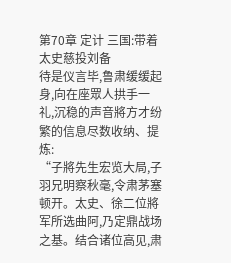第70章 定计 三国:带着太史慈投刘备
待是仪言毕,鲁肃缓缓起身,向在座眾人拱手一礼,沉稳的声音將方才纷繁的信息尽数收纳、提炼:
“子將先生宏览大局,子羽兄明察秋毫,令肃茅塞顿开。太史、徐二位將军所选曲阿,乃定鼎战场之基。结合诸位高见,肃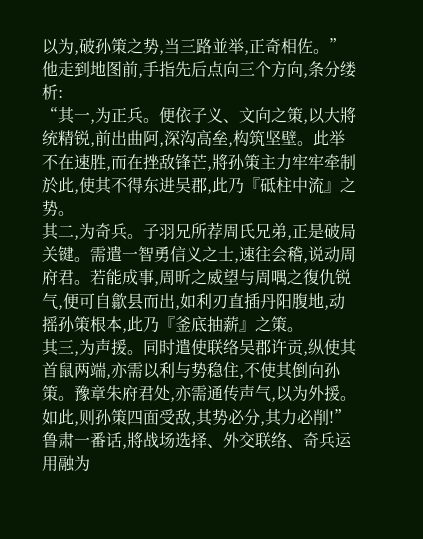以为,破孙策之势,当三路並举,正奇相佐。”
他走到地图前,手指先后点向三个方向,条分缕析:
“其一,为正兵。便依子义、文向之策,以大將统精锐,前出曲阿,深沟高垒,构筑坚壁。此举不在速胜,而在挫敌锋芒,將孙策主力牢牢牵制於此,使其不得东进吴郡,此乃『砥柱中流』之势。
其二,为奇兵。子羽兄所荐周氏兄弟,正是破局关键。需遣一智勇信义之士,速往会稽,说动周府君。若能成事,周昕之威望与周喁之復仇锐气,便可自歙县而出,如利刃直插丹阳腹地,动摇孙策根本,此乃『釜底抽薪』之策。
其三,为声援。同时遣使联络吴郡许贡,纵使其首鼠两端,亦需以利与势稳住,不使其倒向孙策。豫章朱府君处,亦需通传声气,以为外援。如此,则孙策四面受敌,其势必分,其力必削!”
鲁肃一番话,將战场选择、外交联络、奇兵运用融为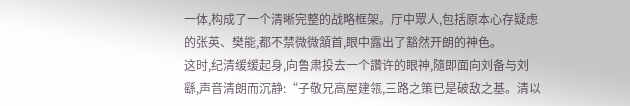一体,构成了一个清晰完整的战略框架。厅中眾人,包括原本心存疑虑的张英、樊能,都不禁微微頷首,眼中露出了豁然开朗的神色。
这时,纪清缓缓起身,向鲁肃投去一个讚许的眼神,隨即面向刘备与刘繇,声音清朗而沉静:“子敬兄高屋建瓴,三路之策已是破敌之基。清以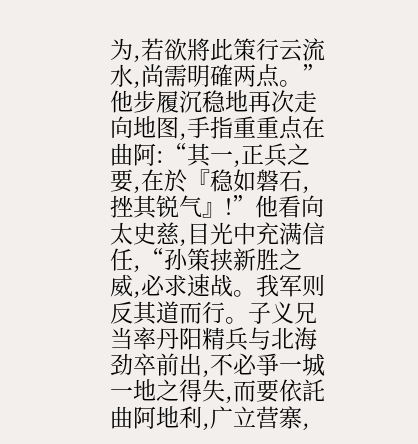为,若欲將此策行云流水,尚需明確两点。”
他步履沉稳地再次走向地图,手指重重点在曲阿:“其一,正兵之要,在於『稳如磐石,挫其锐气』!”他看向太史慈,目光中充满信任,“孙策挟新胜之威,必求速战。我军则反其道而行。子义兄当率丹阳精兵与北海劲卒前出,不必爭一城一地之得失,而要依託曲阿地利,广立营寨,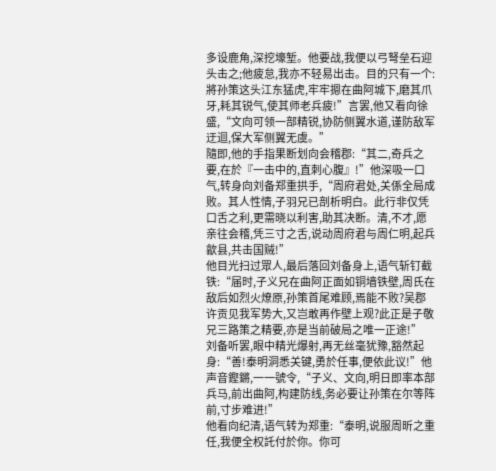多设鹿角,深挖壕堑。他要战,我便以弓弩垒石迎头击之;他疲怠,我亦不轻易出击。目的只有一个:將孙策这头江东猛虎,牢牢摁在曲阿城下,磨其爪牙,耗其锐气,使其师老兵疲!”言罢,他又看向徐盛,“文向可领一部精锐,协防侧翼水道,谨防敌军迂迴,保大军侧翼无虞。”
隨即,他的手指果断划向会稽郡:“其二,奇兵之要,在於『一击中的,直刺心腹』!”他深吸一口气,转身向刘备郑重拱手,“周府君处,关係全局成败。其人性情,子羽兄已剖析明白。此行非仅凭口舌之利,更需晓以利害,助其决断。清,不才,愿亲往会稽,凭三寸之舌,说动周府君与周仁明,起兵歙县,共击国贼!”
他目光扫过眾人,最后落回刘备身上,语气斩钉截铁:“届时,子义兄在曲阿正面如铜墙铁壁,周氏在敌后如烈火燎原,孙策首尾难顾,焉能不败?吴郡许贡见我军势大,又岂敢再作壁上观?此正是子敬兄三路策之精要,亦是当前破局之唯一正途!”
刘备听罢,眼中精光爆射,再无丝毫犹豫,豁然起身:“善!泰明洞悉关键,勇於任事,便依此议!”他声音鏗鏘,一一號令,“子义、文向,明日即率本部兵马,前出曲阿,构建防线,务必要让孙策在尔等阵前,寸步难进!”
他看向纪清,语气转为郑重:“泰明,说服周昕之重任,我便全权託付於你。你可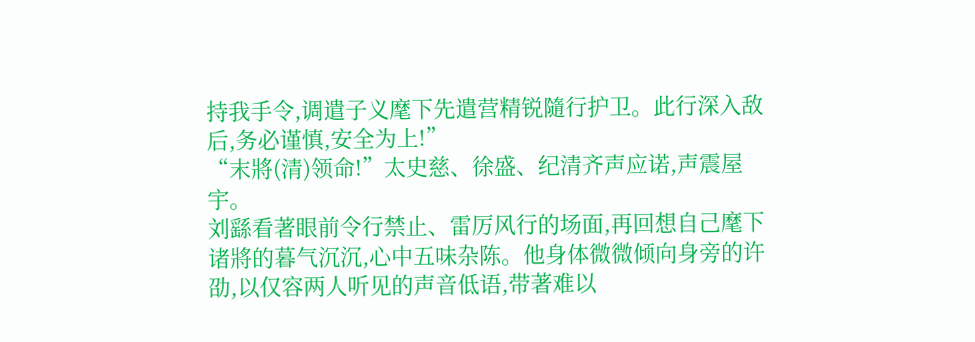持我手令,调遣子义麾下先遣营精锐隨行护卫。此行深入敌后,务必谨慎,安全为上!”
“末將(清)领命!”太史慈、徐盛、纪清齐声应诺,声震屋宇。
刘繇看著眼前令行禁止、雷厉风行的场面,再回想自己麾下诸將的暮气沉沉,心中五味杂陈。他身体微微倾向身旁的许劭,以仅容两人听见的声音低语,带著难以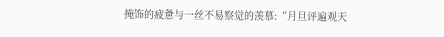掩饰的疲惫与一丝不易察觉的羡慕:“月旦评遍观天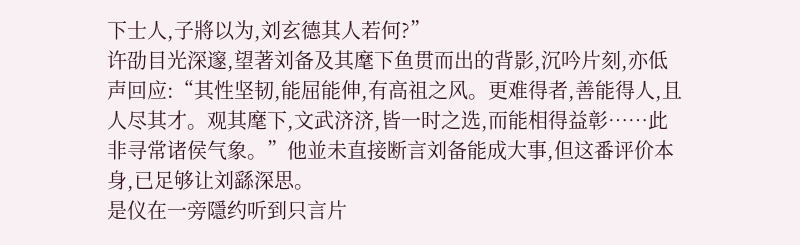下士人,子將以为,刘玄德其人若何?”
许劭目光深邃,望著刘备及其麾下鱼贯而出的背影,沉吟片刻,亦低声回应:“其性坚韧,能屈能伸,有高祖之风。更难得者,善能得人,且人尽其才。观其麾下,文武济济,皆一时之选,而能相得益彰……此非寻常诸侯气象。”他並未直接断言刘备能成大事,但这番评价本身,已足够让刘繇深思。
是仪在一旁隱约听到只言片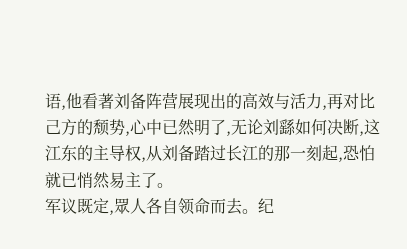语,他看著刘备阵营展现出的高效与活力,再对比己方的颓势,心中已然明了,无论刘繇如何决断,这江东的主导权,从刘备踏过长江的那一刻起,恐怕就已悄然易主了。
军议既定,眾人各自领命而去。纪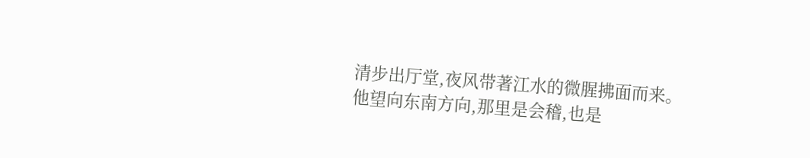清步出厅堂,夜风带著江水的微腥拂面而来。他望向东南方向,那里是会稽,也是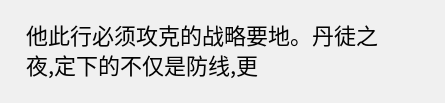他此行必须攻克的战略要地。丹徒之夜,定下的不仅是防线,更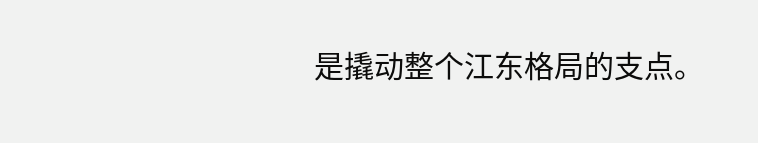是撬动整个江东格局的支点。